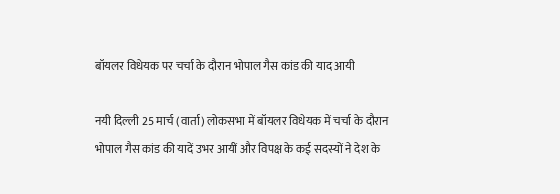बॉयलर विधेयक पर चर्चा के दौरान भोपाल गैस कांड की याद आयी

नयी दिल्ली 25 मार्च (वार्ता) लोकसभा में बॉयलर विधेयक में चर्चा के दौरान भोपाल गैस कांड की यादें उभर आयीं और विपक्ष के कई सदस्यों ने देश के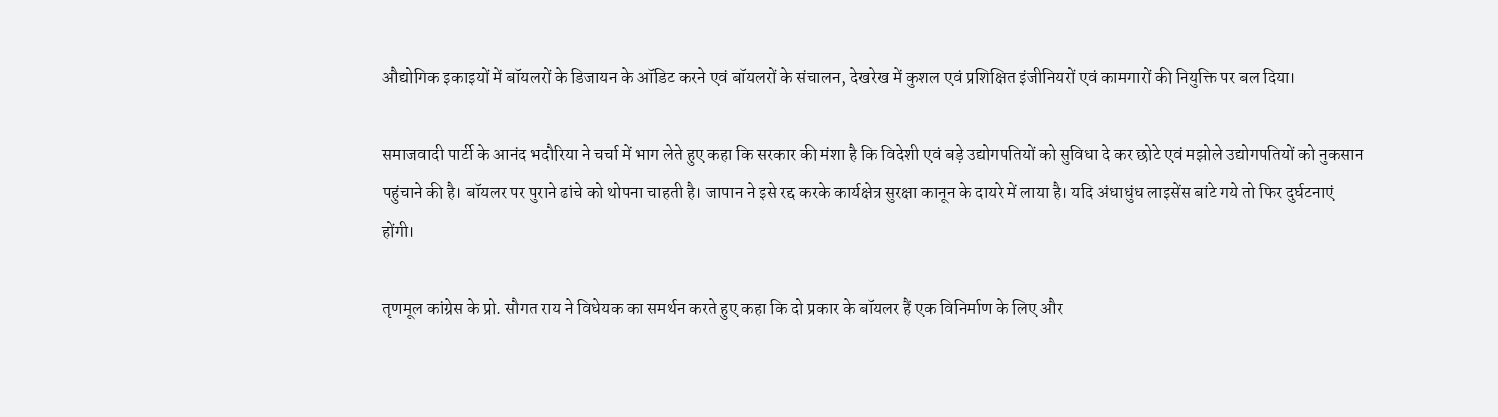औद्योगिक इकाइयों में बॉयलरों के डिजायन के ऑडिट करने एवं बॉयलरों के संचालन, देखरेख में कुशल एवं प्रशिक्षित इंजीनियरों एवं कामगारों की नियुक्ति पर बल दिया।

समाजवादी पार्टी के आनंद भदौरिया ने चर्चा में भाग लेते हुए कहा कि सरकार की मंशा है कि विदेशी एवं बड़े उद्योगपतियों को सुविधा दे कर छोटे एवं मझोले उद्योगपतियों को नुकसान पहुंचाने की है। बॉयलर पर पुराने ढांचे को थोपना चाहती है। जापान ने इसे रद्द करके कार्यक्षेत्र सुरक्षा कानून के दायरे में लाया है। यदि अंधाधुंध लाइसेंस बांटे गये तो फिर दुर्घटनाएं होंगी।

तृणमूल कांग्रेस के प्रो. सौगत राय ने विधेयक का समर्थन करते हुए कहा कि दो प्रकार के बॉयलर हैं एक विनिर्माण के लिए और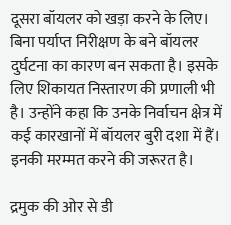दूसरा बॉयलर को खड़ा करने के लिए। बिना पर्याप्त निरीक्षण के बने बॉयलर दुर्घटना का कारण बन सकता है। इसके लिए शिकायत निस्तारण की प्रणाली भी है। उन्होंने कहा कि उनके निर्वाचन क्षेत्र में कई कारखानों में बॉयलर बुरी दशा में हैं। इनकी मरम्मत करने की जरूरत है।

द्रमुक की ओर से डी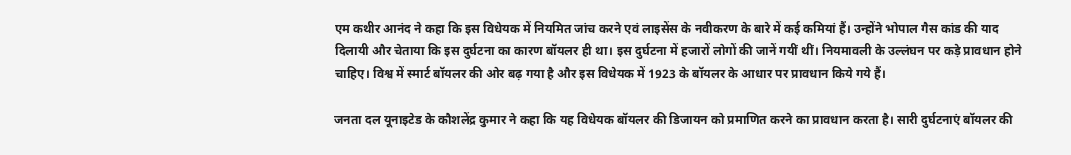एम कथीर आनंद ने कहा कि इस विधेयक में नियमित जांच करने एवं लाइसेंस के नवीकरण के बारे में कई कमियां हैं। उन्होंने भोपाल गैस कांड की याद दिलायी और चेताया कि इस दुर्घटना का कारण बॉयलर ही था। इस दुर्घटना में हजारों लोगों की जानें गयीं थीं। नियमावली के उल्लंघन पर कड़े प्रावधान होने चाहिए। विश्व में स्मार्ट बॉयलर की ओर बढ़ गया है और इस विधेयक में 1923 के बॉयलर के आधार पर प्रावधान किये गये हैं।

जनता दल यूनाइटेड के कौशलेंद्र कुमार ने कहा कि यह विधेयक बॉयलर की डिजायन को प्रमाणित करने का प्रावधान करता है। सारी दुर्घटनाएं बॉयलर की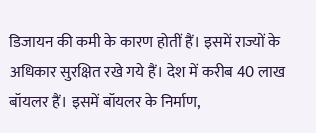डिजायन की कमी के कारण होतीं हैं। इसमें राज्यों के अधिकार सुरक्षित रखे गये हैं। देश में करीब 40 लाख बॉयलर हैं। इसमें बॉयलर के निर्माण,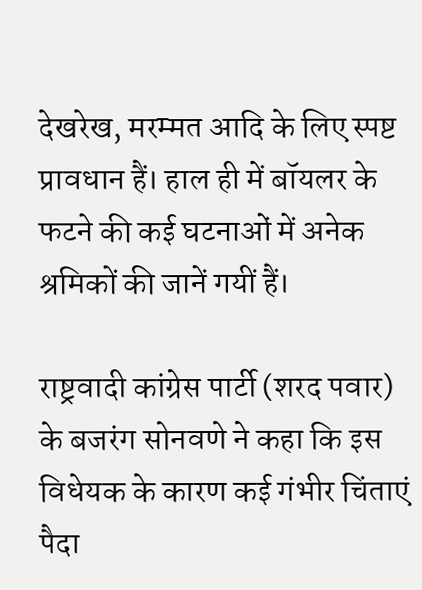देखरेख, मरम्मत आदि के लिए स्पष्ट प्रावधान हैं। हाल ही में बॉयलर के फटने की कई घटनाओं में अनेक श्रमिकों की जानें गयीं हैं।

राष्ट्रवादी कांग्रेस पार्टी (शरद पवार) के बजरंग सोनवणे ने कहा कि इस विधेयक के कारण कई गंभीर चिंताएं पैदा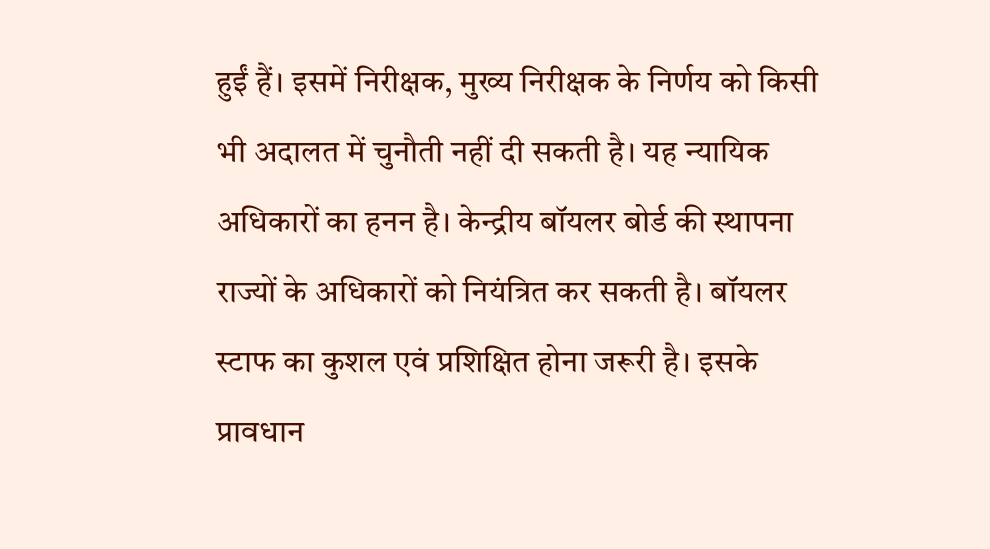हुईं हैं। इसमें निरीक्षक, मुख्य निरीक्षक के निर्णय को किसी भी अदालत में चुनौती नहीं दी सकती है। यह न्यायिक अधिकारों का हनन है। केन्द्रीय बॉयलर बोर्ड की स्थापना राज्यों के अधिकारों को नियंत्रित कर सकती है। बॉयलर स्टाफ का कुशल एवं प्रशिक्षित होना जरूरी है। इसके प्रावधान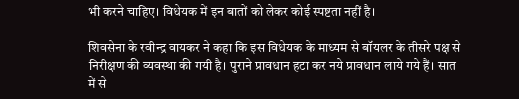भी करने चाहिए। विधेयक में इन बातों को लेकर कोई स्पष्टता नहीं है।

शिवसेना के रवीन्द्र वायकर ने कहा कि इस विधेयक के माध्यम से बॉयलर के तीसरे पक्ष से निरीक्षण की व्यवस्था की गयी है। पुराने प्रावधान हटा कर नये प्रावधान लाये गये हैं। सात में से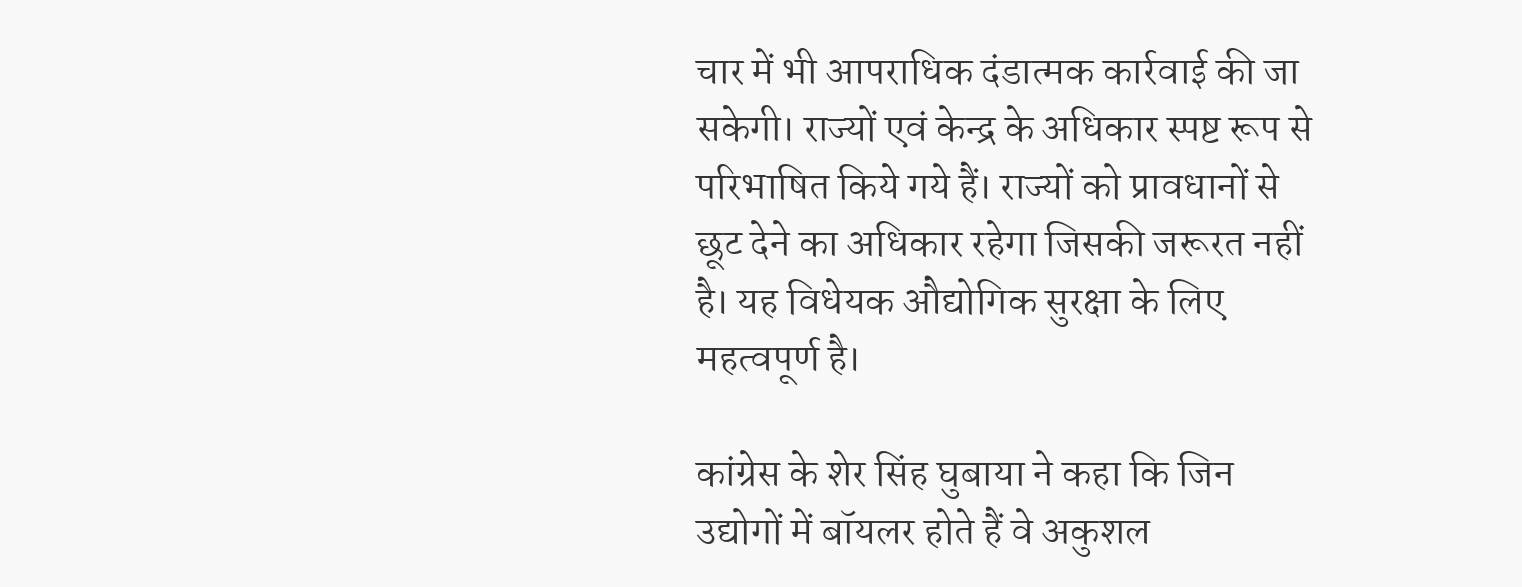चार में भी आपराधिक दंडात्मक कार्रवाई की जा सकेगी। राज्यों एवं केन्द्र के अधिकार स्पष्ट रूप से परिभाषित किये गये हैं। राज्यों को प्रावधानों से छूट देने का अधिकार रहेगा जिसकी जरूरत नहीं है। यह विधेयक औद्योगिक सुरक्षा के लिए महत्वपूर्ण है।

कांग्रेस के शेर सिंह घुबाया ने कहा कि जिन उद्योगों में बॉयलर होते हैं वे अकुशल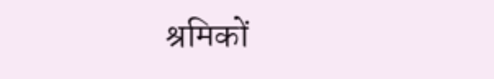श्रमिकों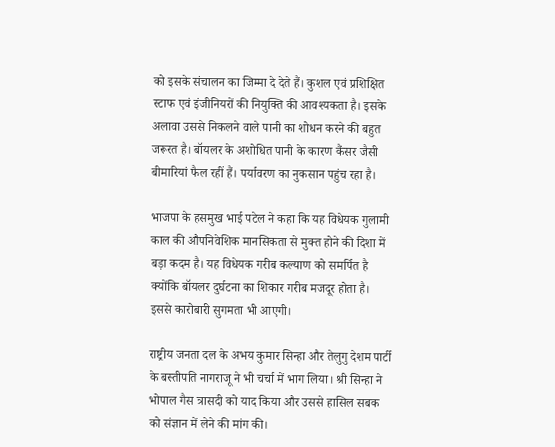को इसके संचालन का जिम्मा दे देते हैं। कुशल एवं प्रशिक्षित स्टाफ एवं इंजीनियरों की नियुक्ति की आवश्यकता है। इसके अलावा उससे निकलने वाले पानी का शोधन करने की बहुत जरूरत है। बॉयलर के अशोधित पानी के कारण कैंसर जैसी बीमारियां फैल रहीं हैं। पर्यावरण का नुकसान पहुंच रहा है।

भाजपा के हसमुख भाई पटेल ने कहा कि यह विधेयक गुलामी काल की औपनिवेशिक मानसिकता से मुक्त होने की दिशा में बड़ा कदम है। यह विधेयक गरीब कल्याण को समर्पित है क्योंकि बॉयलर दुर्घटना का शिकार गरीब मजदूर होता है। इससे कारोबारी सुगमता भी आएगी।

राष्ट्रीय जनता दल के अभय कुमार सिन्हा और तेलुगु देशम पार्टी के बस्तीपति नागराजू ने भी चर्चा में भाग लिया। श्री सिन्हा ने भोपाल गैस त्रासदी को याद किया और उससे हासिल सबक को संज्ञान में लेने की मांग की।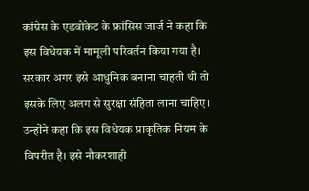कांग्रेस के एडवोकेट के फ्रांसिस जार्ज ने कहा कि इस विधेयक में मामूली परिवर्तन किया गया है। सरकार अगर इसे आधुनिक बनाना चाहती थी तो इसके लिए अलग से सुरक्षा संहिता लाना चाहिए। उन्होंने कहा कि इस विधेयक प्राकृतिक नियम के विपरीत है। इसे नौकरशाही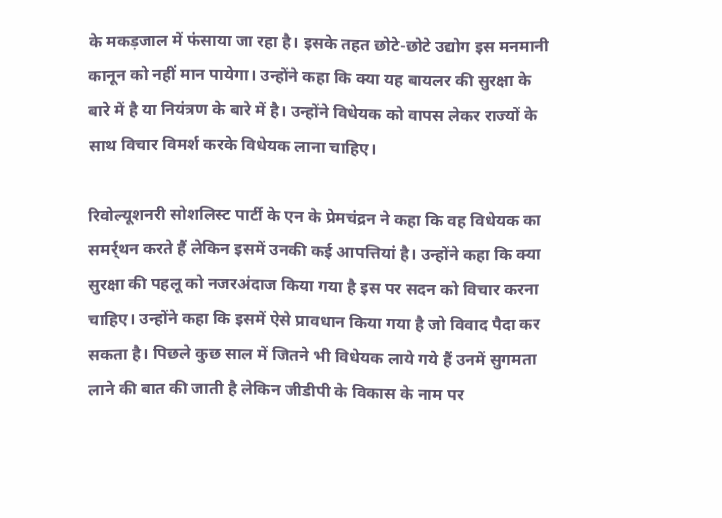के मकड़जाल में फंसाया जा रहा है। इसके तहत छोटे-छोटे उद्योग इस मनमानी कानून को नहीं मान पायेगा। उन्होंने कहा कि क्या यह बायलर की सुरक्षा के बारे में है या नियंत्रण के बारे में है। उन्होंने विधेयक को वापस लेकर राज्यों के साथ विचार विमर्श करके विधेयक लाना चाहिए।

रिवोल्यूशनरी सोशलिस्ट पार्टी के एन के प्रेमचंद्रन ने कहा कि वह विधेयक का समर्र्थन करते हैं लेकिन इसमें उनकी कई आपत्तियां है। उन्होंने कहा कि क्या सुरक्षा की पहलू को नजरअंदाज किया गया है इस पर सदन को विचार करना चाहिए। उन्होंने कहा कि इसमें ऐसे प्रावधान किया गया है जो विवाद पैदा कर सकता है। पिछले कुछ साल में जितने भी विधेयक लाये गये हैं उनमें सुगमता लाने की बात की जाती है लेकिन जीडीपी के विकास के नाम पर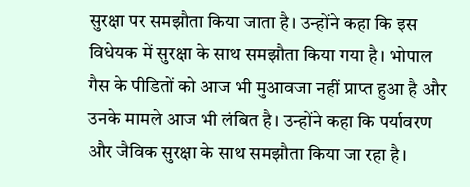सुरक्षा पर समझौता किया जाता है। उन्होंने कहा कि इस विधेयक में सुरक्षा के साथ समझौता किया गया है। भोपाल गैस के पीडितों को आज भी मुआवजा नहीं प्राप्त हुआ है और उनके मामले आज भी लंबित है। उन्होंने कहा कि पर्यावरण और जैविक सुरक्षा के साथ समझौता किया जा रहा है।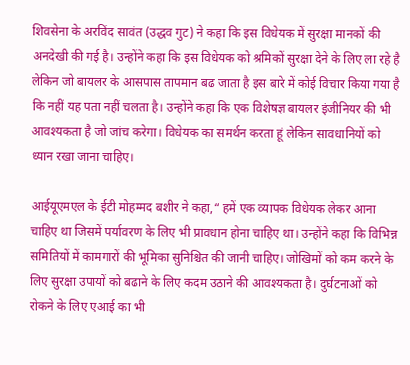शिवसेना के अरविंद सावंत (उद्धव गुट) ने कहा कि इस विधेयक में सुरक्षा मानकों की अनदेखी की गई है। उन्होंने कहा कि इस विधेयक को श्रमिकों सुरक्षा देने के लिए ला रहे है लेकिन जो बायलर के आसपास तापमान बढ जाता है इस बारे में कोई विचार किया गया है कि नहीं यह पता नहीं चलता है। उन्होंने कहा कि एक विशेषज्ञ बायलर इंजीनियर की भी आवश्यकता है जो जांच करेगा। विधेयक का समर्थन करता हूं लेकिन सावधानियों को ध्यान रखा जाना चाहिए।

आईयूएमएल के ईटी मोहम्मद बशीर ने कहा,“ हमें एक व्यापक विधेयक लेकर आना चाहिए था जिसमें पर्यावरण के लिए भी प्रावधान होना चाहिए था। उन्होंने कहा कि विभिन्न समितियों में कामगारों की भूमिका सुनिश्चित की जानी चाहिए। जोखिमों को कम करने के लिए सुरक्षा उपायों को बढाने के लिए कदम उठाने की आवश्यकता है। दुर्घटनाओं को रोकने के लिए एआई का भी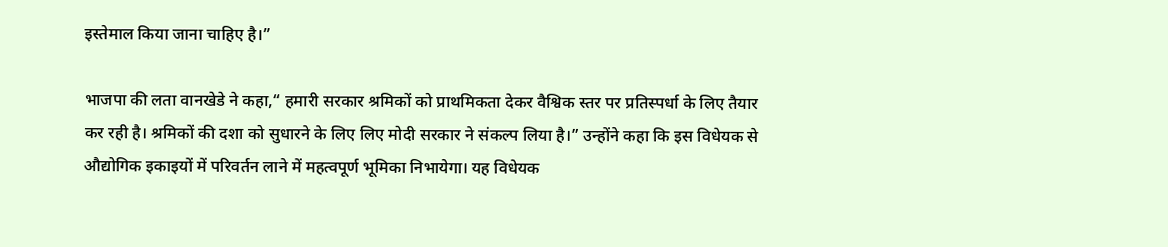इस्तेमाल किया जाना चाहिए है।”

भाजपा की लता वानखेडे ने कहा,“ हमारी सरकार श्रमिकों को प्राथमिकता देकर वैश्विक स्तर पर प्रतिस्पर्धा के लिए तैयार कर रही है। श्रमिकों की दशा को सुधारने के लिए लिए मोदी सरकार ने संकल्प लिया है।” उन्होंने कहा कि इस विधेयक से औद्योगिक इकाइयों में परिवर्तन लाने में महत्वपूर्ण भूमिका निभायेगा। यह विधेयक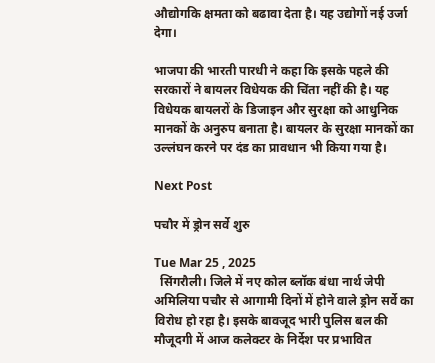औद्योगकि क्षमता को बढावा देता है। यह उद्योगों नई उर्जा देगा।

भाजपा की भारती पारधी ने कहा कि इसके पहले की सरकारों ने बायलर विधेयक की चिंता नहीं की है। यह विधेयक बायलरों के डिजाइन और सुरक्षा को आधुनिक मानकों के अनुरुप बनाता है। बायलर के सुरक्षा मानकों का उल्लंघन करने पर दंड का प्रावधान भी किया गया है।

Next Post

पचौर में ड्रोन सर्वे शुरु

Tue Mar 25 , 2025
  सिंगरौली। जिले में नए कोल ब्लॉक बंधा नार्थ जेपी अमिलिया पचौर से आगामी दिनों में होने वाले ड्रोन सर्वे का विरोध हो रहा है। इसके बावजूद भारी पुलिस बल की मौजूदगी में आज कलेक्टर के निर्देश पर प्रभावित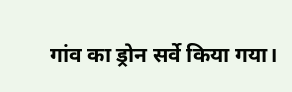गांव का ड्रोन सर्वे किया गया।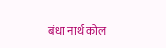बंधा नार्थ कोल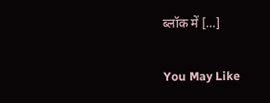ब्लॉक में […]

You May Like